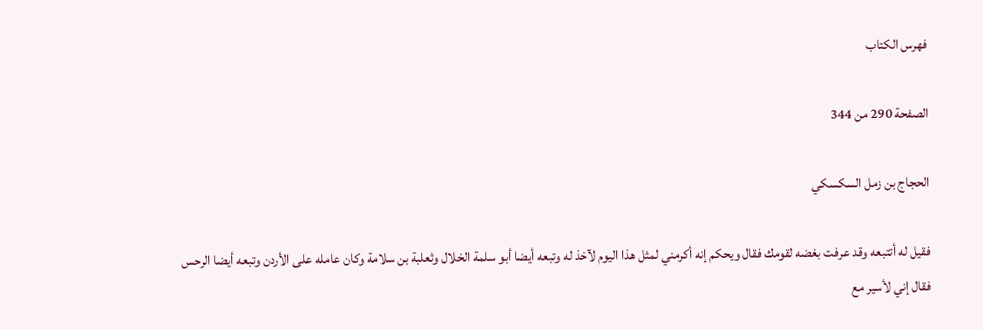فهرس الكتاب

الصفحة 290 من 344

الحجاج بن زمل السكسكي

فقيل له أتتبعه وقد عرفت بغضه لقومك فقال ويحكم إنه أكرمني لمثل هذا اليوم لآخذ له وتبعه أيضا أبو سلمة الخلال وثعلبة بن سلامة وكان عامله على الأردن وتبعه أيضا الرحس فقال إني لأسير مع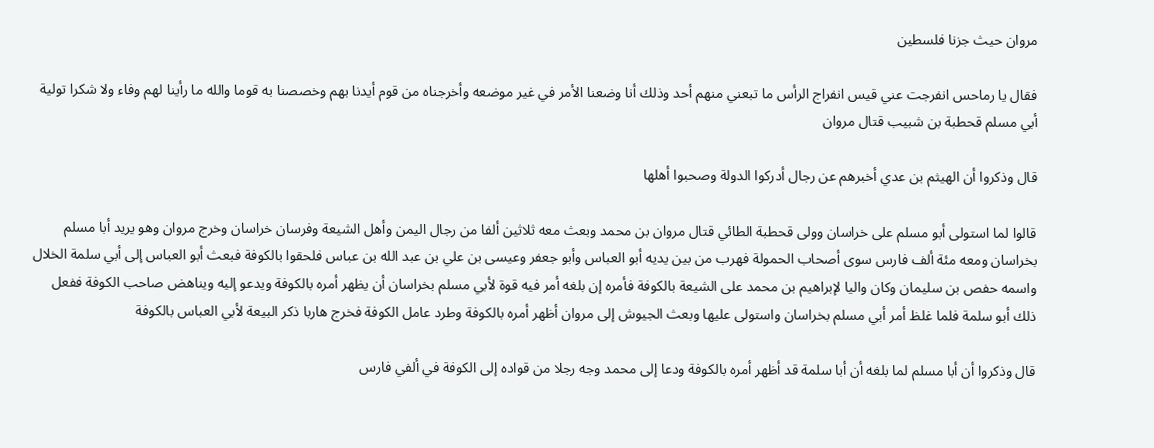مروان حيث جزنا فلسطين

فقال يا رماحس انفرجت عني قيس انفراج الرأس ما تبعني منهم أحد وذلك أنا وضعنا الأمر في غير موضعه وأخرجناه من قوم أيدنا بهم وخصصنا به قوما والله ما رأينا لهم وفاء ولا شكرا تولية أبي مسلم قحطبة بن شبيب قتال مروان

قال وذكروا أن الهيثم بن عدي أخبرهم عن رجال أدركوا الدولة وصحبوا أهلها

قالوا لما استولى أبو مسلم على خراسان وولى قحطبة الطائي قتال مروان بن محمد وبعث معه ثلاثين ألفا من رجال اليمن وأهل الشيعة وفرسان خراسان وخرج مروان وهو يريد أبا مسلم بخراسان ومعه مئة ألف فارس سوى أصحاب الحمولة فهرب من بين يديه أبو العباس وأبو جعفر وعيسى بن علي بن عبد الله بن عباس فلحقوا بالكوفة فبعث أبو العباس إلى أبي سلمة الخلال واسمه حفص بن سليمان وكان واليا لإبراهيم بن محمد على الشيعة بالكوفة فأمره إن بلغه أمر فيه قوة لأبي مسلم بخراسان أن يظهر أمره بالكوفة ويدعو إليه ويناهض صاحب الكوفة ففعل ذلك أبو سلمة فلما غلظ أمر أبي مسلم بخراسان واستولى عليها وبعث الجيوش إلى مروان أظهر أمره بالكوفة وطرد عامل الكوفة فخرج هاربا ذكر البيعة لأبي العباس بالكوفة

قال وذكروا أن أبا مسلم لما بلغه أن أبا سلمة قد أظهر أمره بالكوفة ودعا إلى محمد وجه رجلا من قواده إلى الكوفة في ألفي فارس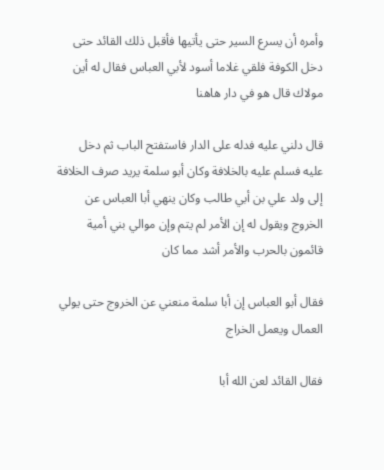وأمره أن يسرع السير حتى يأتيها فأقبل ذلك القائد حتى دخل الكوفة فلقي غلاما أسود لأبي العباس فقال له أين مولاك قال هو في دار هاهنا

قال دلني عليه فدله على الدار فاستفتح الباب ثم دخل عليه فسلم عليه بالخلافة وكان أبو سلمة يريد صرف الخلافة إلى ولد علي بن أبي طالب وكان ينهي أبا العباس عن الخروج ويقول له إن الأمر لم يتم وإن موالي بني أمية قائمون بالحرب والأمر أشد مما كان

فقال أبو العباس إن أبا سلمة منعني عن الخروج حتى يولي العمال ويعمل الخراج

فقال القائد لعن الله أبا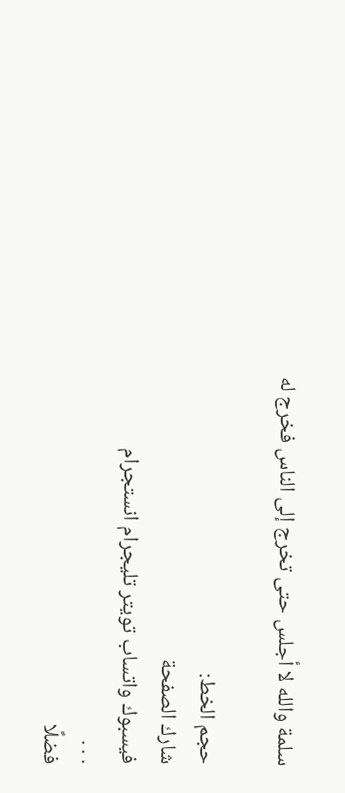سلمة والله لا أجلس حتى تخرج إلى الناس فخرج له

حجم الخط:
شارك الصفحة
فيسبوك واتساب تويتر تليجرام انستجرام
. . .
فضلًا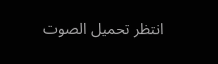انتظر تحميل الصوت